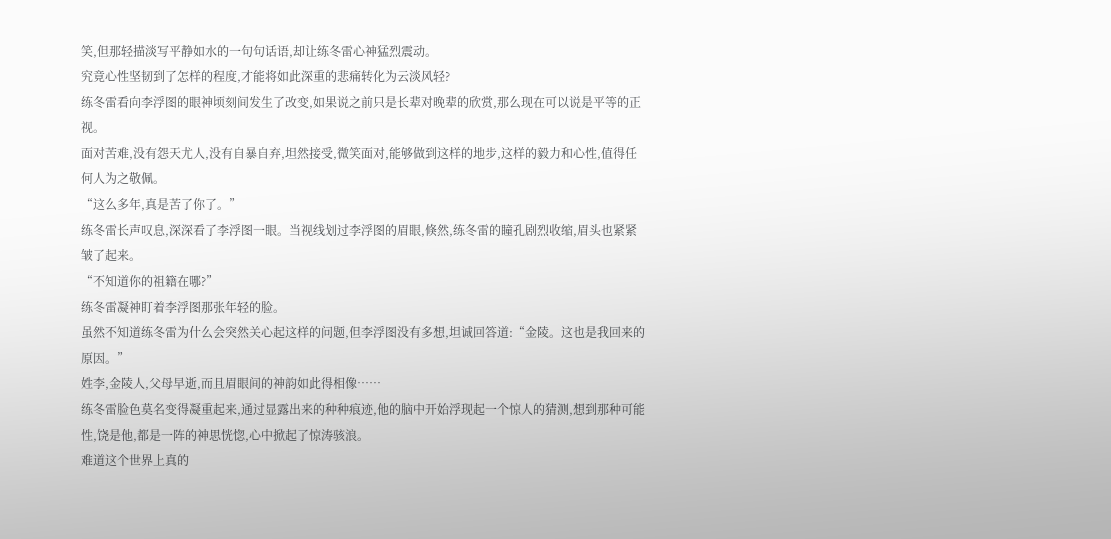笑,但那轻描淡写平静如水的一句句话语,却让练冬雷心神猛烈震动。
究竟心性坚韧到了怎样的程度,才能将如此深重的悲痛转化为云淡风轻?
练冬雷看向李浮图的眼神顷刻间发生了改变,如果说之前只是长辈对晚辈的欣赏,那么现在可以说是平等的正视。
面对苦难,没有怨天尤人,没有自暴自弃,坦然接受,微笑面对,能够做到这样的地步,这样的毅力和心性,值得任何人为之敬佩。
“这么多年,真是苦了你了。”
练冬雷长声叹息,深深看了李浮图一眼。当视线划过李浮图的眉眼,倏然,练冬雷的瞳孔剧烈收缩,眉头也紧紧皱了起来。
“不知道你的祖籍在哪?”
练冬雷凝神盯着李浮图那张年轻的脸。
虽然不知道练冬雷为什么会突然关心起这样的问题,但李浮图没有多想,坦诚回答道:“金陵。这也是我回来的原因。”
姓李,金陵人,父母早逝,而且眉眼间的神韵如此得相像……
练冬雷脸色莫名变得凝重起来,通过显露出来的种种痕迹,他的脑中开始浮现起一个惊人的猜测,想到那种可能性,饶是他,都是一阵的神思恍惚,心中掀起了惊涛骇浪。
难道这个世界上真的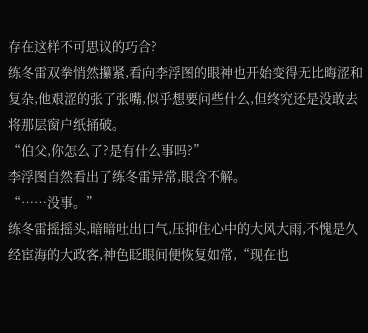存在这样不可思议的巧合?
练冬雷双拳悄然攥紧,看向李浮图的眼神也开始变得无比晦涩和复杂,他艰涩的张了张嘴,似乎想要问些什么,但终究还是没敢去将那层窗户纸捅破。
“伯父,你怎么了?是有什么事吗?”
李浮图自然看出了练冬雷异常,眼含不解。
“……没事。”
练冬雷摇摇头,暗暗吐出口气,压抑住心中的大风大雨,不愧是久经宦海的大政客,神色眨眼间便恢复如常,“现在也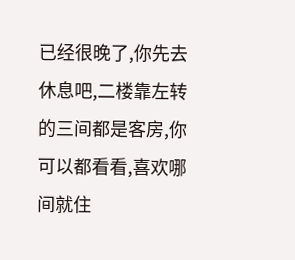已经很晚了,你先去休息吧,二楼靠左转的三间都是客房,你可以都看看,喜欢哪间就住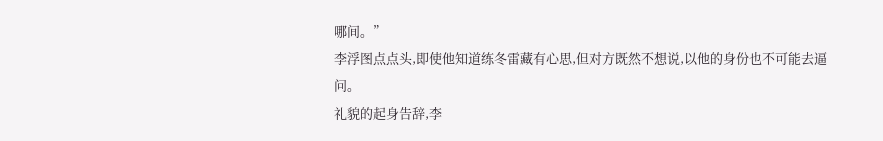哪间。”
李浮图点点头,即使他知道练冬雷藏有心思,但对方既然不想说,以他的身份也不可能去逼问。
礼貌的起身告辞,李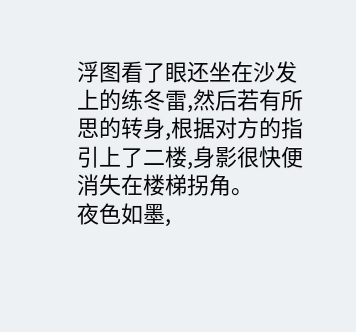浮图看了眼还坐在沙发上的练冬雷,然后若有所思的转身,根据对方的指引上了二楼,身影很快便消失在楼梯拐角。
夜色如墨,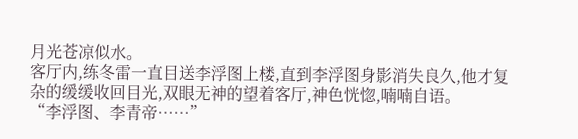月光苍凉似水。
客厅内,练冬雷一直目送李浮图上楼,直到李浮图身影消失良久,他才复杂的缓缓收回目光,双眼无神的望着客厅,神色恍惚,喃喃自语。
“李浮图、李青帝……”